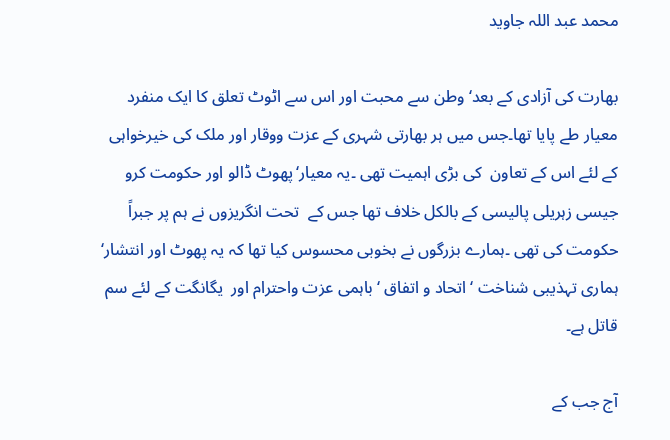محمد عبد اللہ جاوید

بھارت کی آزادی کے بعد‘ وطن سے محبت اور اس سے اٹوٹ تعلق کا ایک منفرد معیار طے پایا تھا۔جس میں ہر بھارتی شہری کے عزت ووقار اور ملک کی خیرخواہی کے لئے اس کے تعاون  کی بڑی اہمیت تھی ۔یہ معیار‘پھوٹ ڈالو اور حکومت کرو جیسی زہریلی پالیسی کے بالکل خلاف تھا جس کے  تحت انگریزوں نے ہم پر جبراً حکومت کی تھی ۔ہمارے بزرگوں نے بخوبی محسوس کیا تھا کہ یہ پھوٹ اور انتشار‘ ہماری تہذیبی شناخت ‘اتحاد و اتفاق ‘ باہمی عزت واحترام اور  یگانگت کے لئے سم قاتل ہے۔

آج جب کے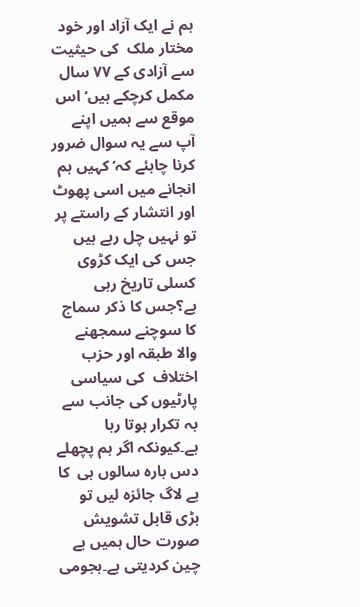ہم نے ایک آزاد اور خود مختار ملک  کی حیثیت سے آزادی کے ۷۷ سال مکمل کرچکے ہیں‘ اس موقع سے ہمیں اپنے آپ سے یہ سوال ضرور کرنا چاہئے کہ‘ کہیں ہم انجانے میں اسی پھوٹ اور انتشار کے راستے پر تو نہیں چل رہے ہیں جس کی ایک کڑوی کسلی تاریخ رہی ہے؟جس کا ذکر سماج کا سوچنے سمجھنے والا طبقہ اور حزب اختلاف  کی سیاسی پارٹیوں کی جانب سے بہ تکرار ہوتا رہا ہے۔کیونکہ اگر ہم پچھلے دس بارہ سالوں ہی  کا بے لاگ جائزہ لیں تو بڑی قابل تشویش صورت حال ہمیں بے چین کردیتی ہے۔ہجومی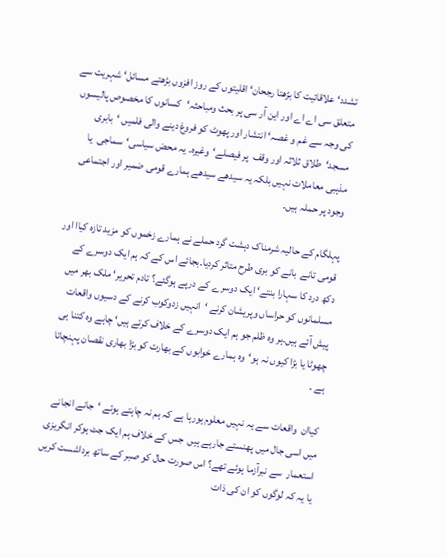تشدد‘ علاقائیت کا بڑھتا رجحان‘ اقلیتوں کے روز افزوں بڑھتے مسائل‘ شہریت سے متعلق سی اے اے اور این آر سی پر بحث ومباحثہ‘کسانوں کا مخصوص پالیسوں کی وجہ سے غم و غصہ‘ انتشار اور پھوٹ کو فروغ دینے والی فلمیں ‘بابری مسجد‘طلاق ثلاثہ اور وقف  پر فیصلے‘وغیرہ۔ یہ محض سیاسی‘سماجی  یا مذہبی معاملات نہیں بلکہ یہ سیدھے سیدھے ہمارے قومی ضمیر اور اجتماعی وجود پر حملہ ہیں۔

پہلگام کے حالیہ شرمناک دہشت گرد حملے نے ہمارے زخموں کو مزید تازہ کیاا اور قومی تانے  بانے کو بری طرح متاثر کردیا۔بجائے اس کے کہ ہم ایک دوسرے کے دکھ درد کا سہارا بنتے‘ ایک دوسرے کے درپے ہوگئے؟ تادم تحریر‘ ملک بھر میں مسلمانوں کو حراساں وپریشان کرنے ‘انہیں زدوکوب کرنے کے دسیوں واقعات پیش آئے ہیں۔ہر وہ ظلم جو ہم ایک دوسرے کے خلاف کرتے ہیں‘ چاہے وہ کتنا ہی چھوٹا یا بڑا کیوں نہ ہو‘وہ ہمارے خوابوں کے بھارت کو بڑا بھاری نقصان پہنچاتا ہے ۔

کیاان  واقعات سے یہ نہیں معلوم ہورہا ہے کہ ہم نہ چاہتے ہوئے ‘جانے انجانے میں اسی جال میں پھنستے جارہے ہیں  جس کے خلاف ہم ایک جٹ ہوکر انگریزی استعمار  سے نبرآزما ہوئے تھے؟ اس صورت حال کو صبر کے ساتھ برداشست کریں یا یہ کہ لوگوں کو ان کی ذات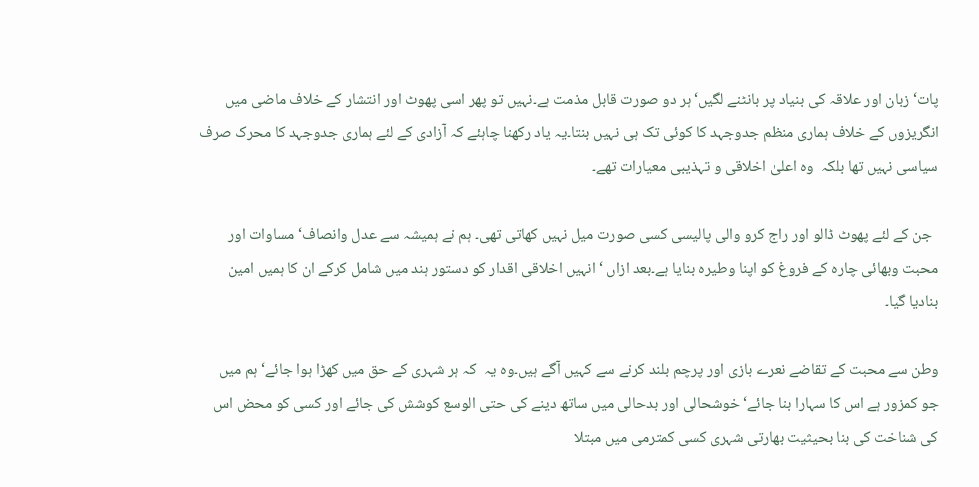پات‘ زبان اور علاقہ کی بنیاد پر بانٹنے لگیں‘ہر دو صورت قابل مذمت ہے۔نہیں تو پھر اسی پھوٹ اور انتشار کے خلاف ماضی میں انگریزوں کے خلاف ہماری منظم جدوجہد کا کوئی تک ہی نہیں بنتا۔یہ یاد رکھنا چاہئے کہ آزادی کے لئے ہماری جدوجہد کا محرک صرف سیاسی نہیں تھا بلکہ  وہ اعلیٰ اخلاقی و تہذیبی معیارات تھے۔

  جن کے لئے پھوٹ ڈالو اور راج کرو والی پالیسی کسی صورت میل نہیں کھاتی تھی۔ ہم نے ہمیشہ سے عدل وانصاف‘ مساوات اور محبت وبھائی چارہ کے فروغ کو اپنا وطیرہ بنایا ہے۔بعد ازاں ‘انہیں اخلاقی اقدار کو دستور ہند میں شامل کرکے ان کا ہمیں امین بنادیا گیا۔

وطن سے محبت کے تقاضے نعرے بازی اور پرچم بلند کرنے سے کہیں آگے ہیں۔وہ یہ  کہ ہر شہری کے حق میں کھڑا ہوا جائے‘ ہم میں جو کمزور ہے اس کا سہارا بنا جائے‘ خوشحالی اور بدحالی میں ساتھ دینے کی حتی الوسع کوشش کی جائے اور کسی کو محض اس کی شناخت کی بنا بحیثیت بھارتی شہری کسی کمترمی میں مبتلا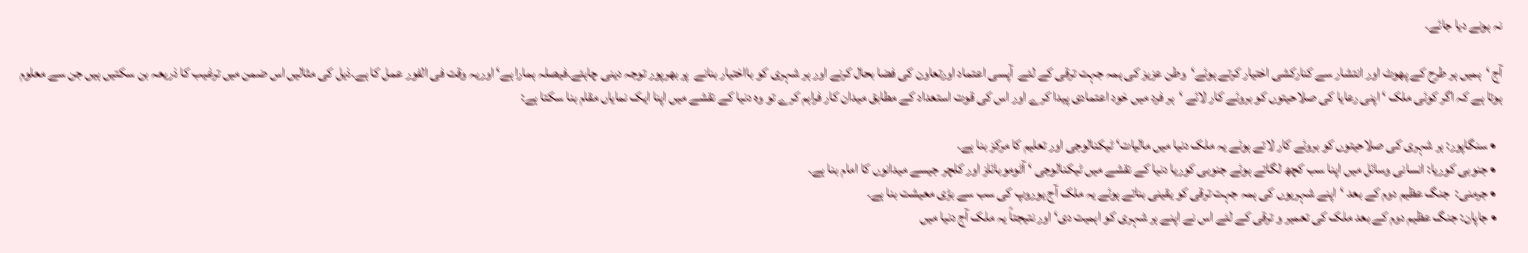نہ ہونے دیا جائے۔

آج ‘ہمیں ہر طرح کے پھوٹ اور انتشار سے کنارکشی اختیار کرتے ہوئے‘وطن عزیز کی ہمہ جہت ترقی کے لئے  آپسی اعتماد اورتعاون کی فضا بحال کرنے اور ہر شہری کو بااختیار بنانے  پر بھرپور توجہ دینی چاہئے۔فیصلہ ہمارا ہے‘ اوریہ وقت فی الفور عمل کا ہے۔ذیل کی مثالیں اس ضمن میں ترغیب کا ذریعہ بن سکتیں ہیں جن سے معلوم ہوتا ہے کہ اگر کوئی ملک ‘ اپنی رعایا کی صلاحیتوں کو بروئے کار لائے ‘ہر فرد میں خود اعتمادی پیدا کرے اور اس کی قوت استعداد کے مطابق میدان کار فراہم کرے تو وہ دنیا کے نقشے میں اپنا ایک نمایاں مقام بنا سکتا ہے:

  • سنگاپور: ہر شہری کی صلاحیتوں کو بروئے کار لاتے ہوئے یہ ملک دنیا میں مالیات‘ ٹیکنالوجی اور تعلیم کا مرکز بنا ہے۔
  • جنوبی کوریا: انسانی وسائل میں اپنا سب کچھ لگاتے ہوئے جنوبی کوریا دنیا کے نقشے میں ٹیکنالوجی ‘ آٹوموبائلز اور کلچر جیسے میدانوں کا امام بنا ہے۔
  • جرمنی:  جنگ عظیم دوم کے بعد ‘اپنے شہریوں کی ہمہ جہت ترقی کو یقینی بناتے ہوئے یہ ملک آج یوروپ کی سب سے بڑی معیشت بنا ہے۔
  • جاپان: جنگ عظیم دوم کے بعد ملک کی تعمیر و ترقی کے لئے اس نے اپنے ہر شہری کو اہمیت دی‘ اور نتیجتاً یہ ملک آج دنیا میں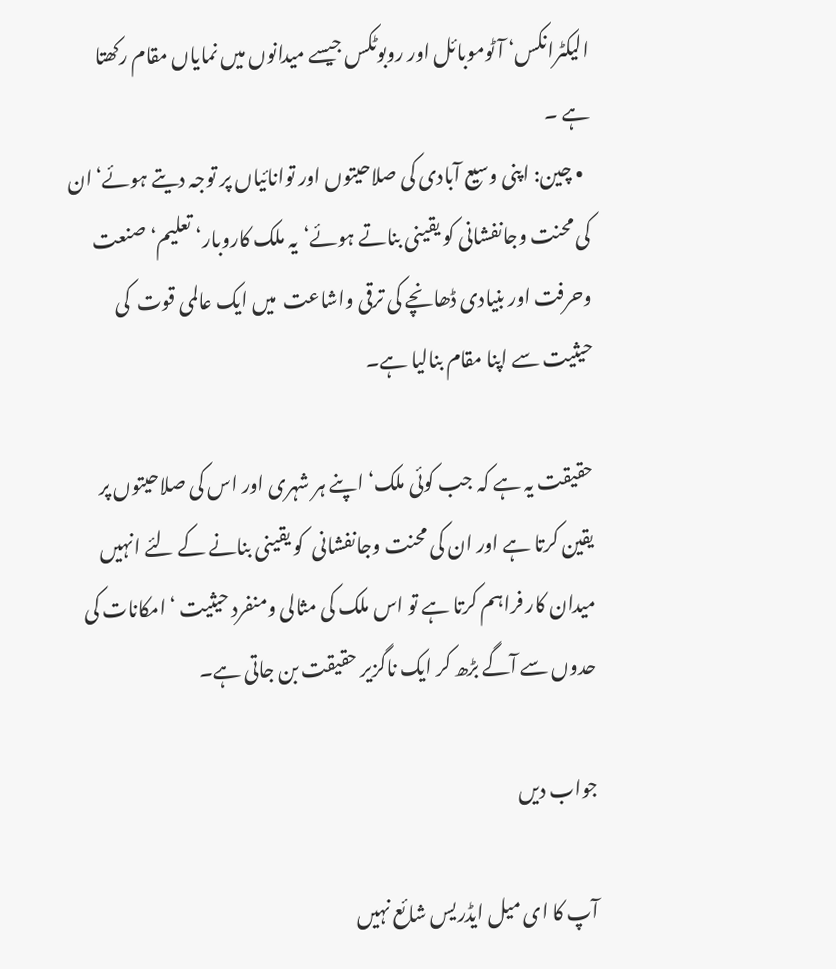الیکٹرانکس‘ آٹوموبائل اور روبوٹکس جیسے میدانوں میں نمایاں مقام رکھتا  ہے ۔
  • چین: اپنی وسیع آبادی کی صلاحیتوں اور توانائیاں پر توجہ دیتے ہوئے‘ان کی محنت وجانفشانی کو یقینی بناتے ہوئے‘یہ ملک کاروبار‘ تعلیم‘ صنعت وحرفت اور بنیادی ڈھانچے کی ترقی واشاعت  میں ایک عالمی قوت  کی حیثیت سے اپنا مقام بنالیا ہے۔

حقیقت یہ ہے کہ جب کوئی ملک‘ اپنے ہر شہری اور اس کی صلاحیتوں پر یقین کرتا ہے اور ان کی محنت وجانفشانی  کو یقینی بنانے کے لئے انہیں میدان کار فراہم کرتا ہے تو اس ملک کی مثالی ومنفرد حیثیت ‘امکانات کی حدوں سے آگے بڑھ کر ایک ناگزیر حقیقت بن جاتی ہے۔

جواب دیں

آپ کا ای میل ایڈریس شائع نہیں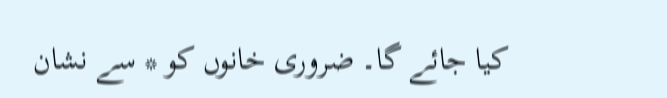کیا جائے گا۔ ضروری خانوں کو * سے نشان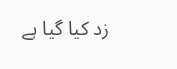زد کیا گیا ہے